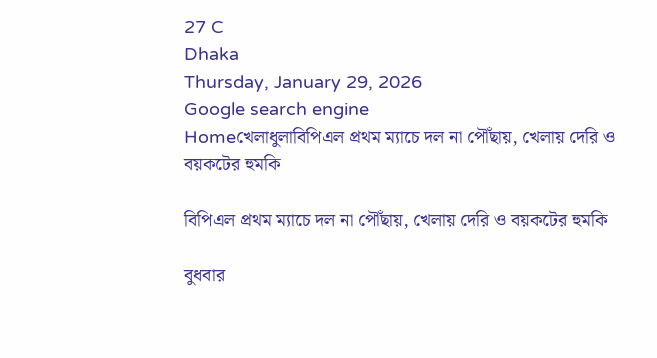27 C
Dhaka
Thursday, January 29, 2026
Google search engine
Homeখেলাধুলাবিপিএল প্রথম ম্যাচে দল না পৌঁছায়, খেলায় দেরি ও বয়কটের হুমকি

বিপিএল প্রথম ম্যাচে দল না পৌঁছায়, খেলায় দেরি ও বয়কটের হুমকি

বুধবার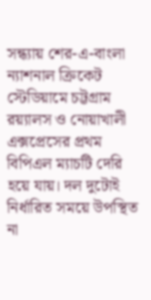সন্ধ্যায় শের-এ-বাংলা ন্যাশনাল ক্রিকেট স্টেডিয়ামে চট্টগ্রাম রয়্যালস ও নোয়াখালী এক্সপ্রেসের প্রথম বিপিএল ম্যাচটি দেরি হয়ে যায়। দল দুটোই নির্ধারিত সময়ে উপস্থিত না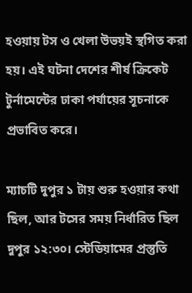হওয়ায় টস ও খেলা উভয়ই স্থগিত করা হয়। এই ঘটনা দেশের শীর্ষ ক্রিকেট টুর্নামেন্টের ঢাকা পর্যায়ের সূচনাকে প্রভাবিত করে।

ম্যাচটি দুপুর ১ টায় শুরু হওয়ার কথা ছিল, আর টসের সময় নির্ধারিত ছিল দুপুর ১২:৩০। স্টেডিয়ামের প্রস্তুতি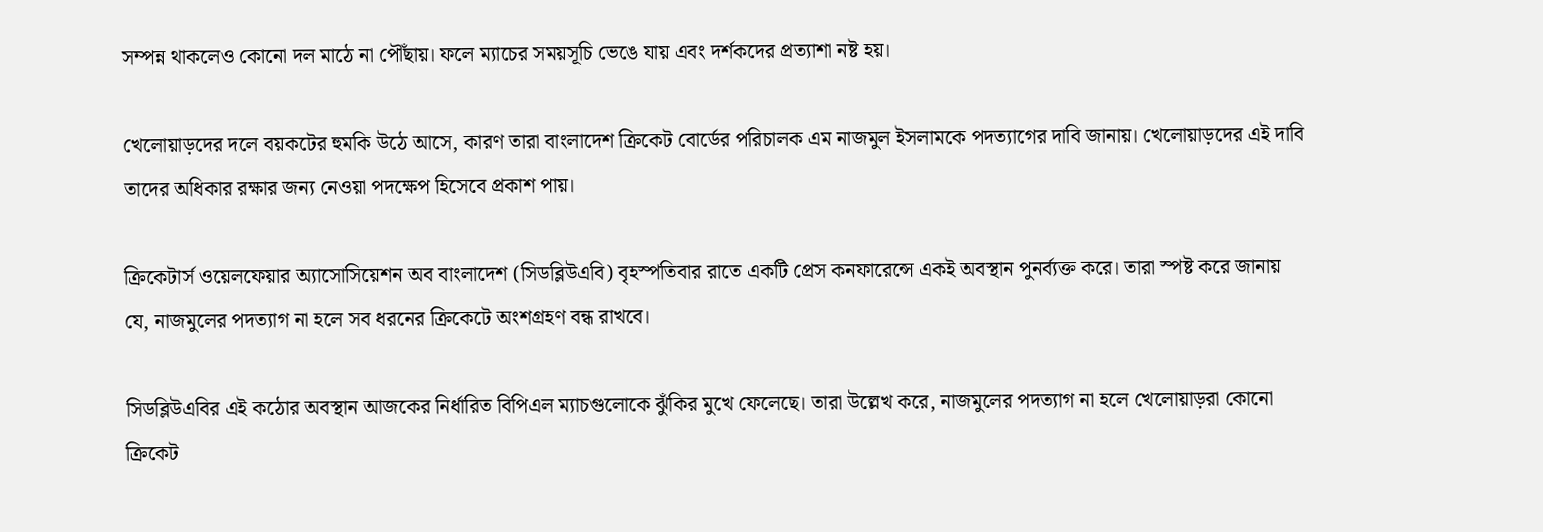সম্পন্ন থাকলেও কোনো দল মাঠে না পৌঁছায়। ফলে ম্যাচের সময়সূচি ভেঙে যায় এবং দর্শকদের প্রত্যাশা নষ্ট হয়।

খেলোয়াড়দের দলে বয়কটের হুমকি উঠে আসে, কারণ তারা বাংলাদেশ ক্রিকেট বোর্ডের পরিচালক এম নাজমুল ইসলামকে পদত্যাগের দাবি জানায়। খেলোয়াড়দের এই দাবি তাদের অধিকার রক্ষার জন্য নেওয়া পদক্ষেপ হিসেবে প্রকাশ পায়।

ক্রিকেটার্স ওয়েলফেয়ার অ্যাসোসিয়েশন অব বাংলাদেশ (সিডব্লিউএবি) বৃহস্পতিবার রাতে একটি প্রেস কনফারেন্সে একই অবস্থান পুনর্ব্যক্ত করে। তারা স্পষ্ট করে জানায় যে, নাজমুলের পদত্যাগ না হলে সব ধরনের ক্রিকেটে অংশগ্রহণ বন্ধ রাখবে।

সিডব্লিউএবির এই কঠোর অবস্থান আজকের নির্ধারিত বিপিএল ম্যাচগুলোকে ঝুঁকির মুখে ফেলেছে। তারা উল্লেখ করে, নাজমুলের পদত্যাগ না হলে খেলোয়াড়রা কোনো ক্রিকেট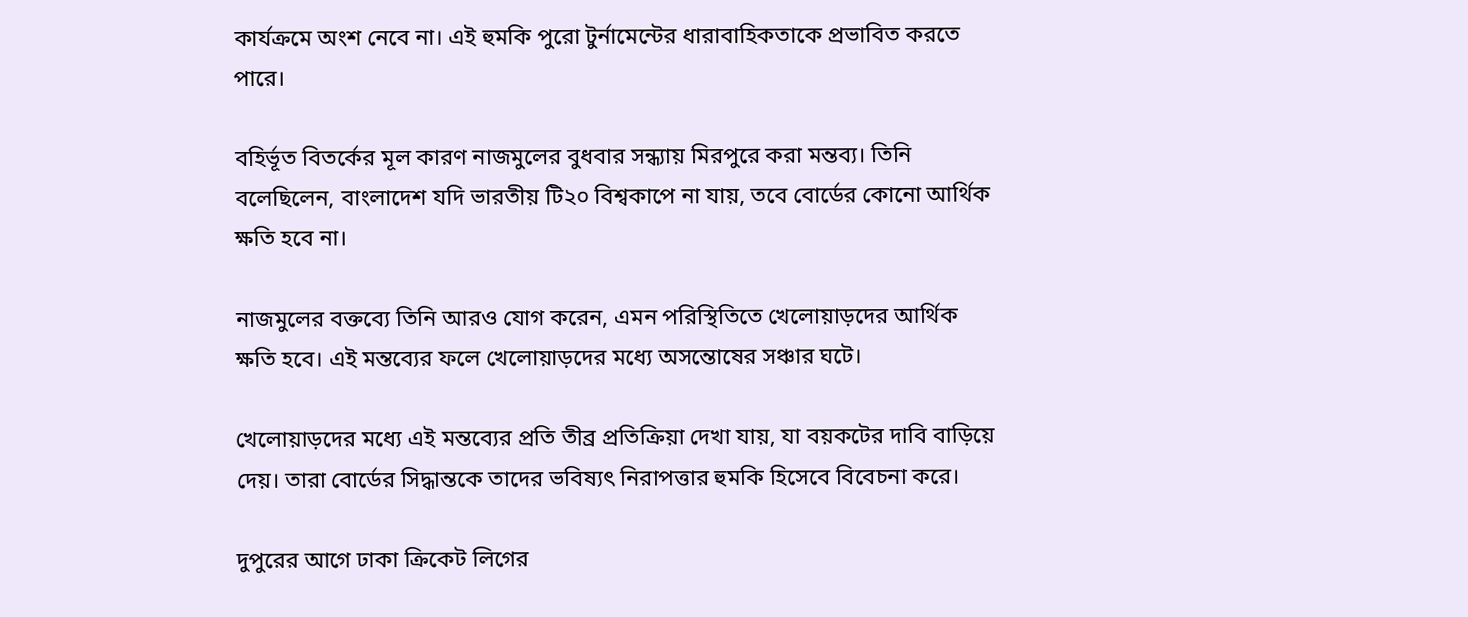কার্যক্রমে অংশ নেবে না। এই হুমকি পুরো টুর্নামেন্টের ধারাবাহিকতাকে প্রভাবিত করতে পারে।

বহির্ভূত বিতর্কের মূল কারণ নাজমুলের বুধবার সন্ধ্যায় মিরপুরে করা মন্তব্য। তিনি বলেছিলেন, বাংলাদেশ যদি ভারতীয় টি২০ বিশ্বকাপে না যায়, তবে বোর্ডের কোনো আর্থিক ক্ষতি হবে না।

নাজমুলের বক্তব্যে তিনি আরও যোগ করেন, এমন পরিস্থিতিতে খেলোয়াড়দের আর্থিক ক্ষতি হবে। এই মন্তব্যের ফলে খেলোয়াড়দের মধ্যে অসন্তোষের সঞ্চার ঘটে।

খেলোয়াড়দের মধ্যে এই মন্তব্যের প্রতি তীব্র প্রতিক্রিয়া দেখা যায়, যা বয়কটের দাবি বাড়িয়ে দেয়। তারা বোর্ডের সিদ্ধান্তকে তাদের ভবিষ্যৎ নিরাপত্তার হুমকি হিসেবে বিবেচনা করে।

দুপুরের আগে ঢাকা ক্রিকেট লিগের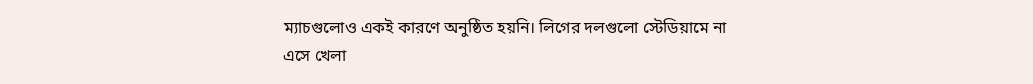ম্যাচগুলোও একই কারণে অনুষ্ঠিত হয়নি। লিগের দলগুলো স্টেডিয়ামে না এসে খেলা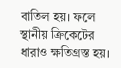বাতিল হয়। ফলে স্থানীয় ক্রিকেটের ধারাও ক্ষতিগ্রস্ত হয়।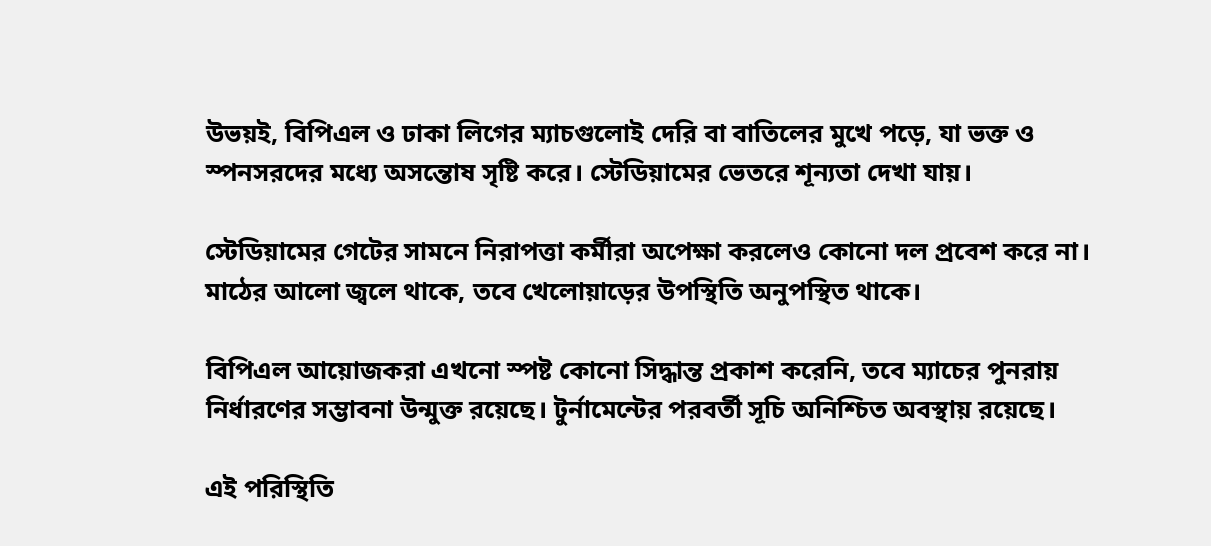উভয়ই, বিপিএল ও ঢাকা লিগের ম্যাচগুলোই দেরি বা বাতিলের মুখে পড়ে, যা ভক্ত ও স্পনসরদের মধ্যে অসন্তোষ সৃষ্টি করে। স্টেডিয়ামের ভেতরে শূন্যতা দেখা যায়।

স্টেডিয়ামের গেটের সামনে নিরাপত্তা কর্মীরা অপেক্ষা করলেও কোনো দল প্রবেশ করে না। মাঠের আলো জ্বলে থাকে, তবে খেলোয়াড়ের উপস্থিতি অনুপস্থিত থাকে।

বিপিএল আয়োজকরা এখনো স্পষ্ট কোনো সিদ্ধান্ত প্রকাশ করেনি, তবে ম্যাচের পুনরায় নির্ধারণের সম্ভাবনা উন্মুক্ত রয়েছে। টুর্নামেন্টের পরবর্তী সূচি অনিশ্চিত অবস্থায় রয়েছে।

এই পরিস্থিতি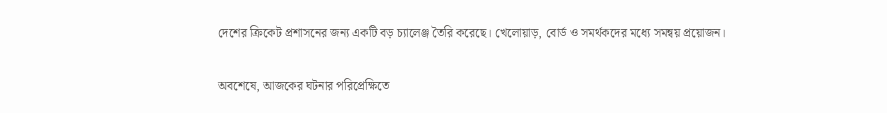দেশের ক্রিকেট প্রশাসনের জন্য একটি বড় চ্যালেঞ্জ তৈরি করেছে। খেলোয়াড়, বোর্ড ও সমর্থকদের মধ্যে সমন্বয় প্রয়োজন।

অবশেষে, আজকের ঘটনার পরিপ্রেক্ষিতে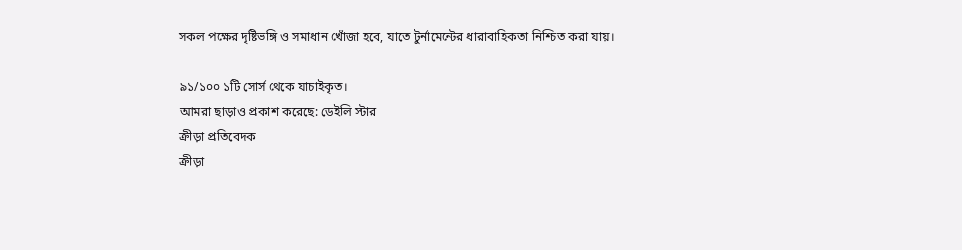সকল পক্ষের দৃষ্টিভঙ্গি ও সমাধান খোঁজা হবে, যাতে টুর্নামেন্টের ধারাবাহিকতা নিশ্চিত করা যায়।

৯১/১০০ ১টি সোর্স থেকে যাচাইকৃত।
আমরা ছাড়াও প্রকাশ করেছে: ডেইলি স্টার
ক্রীড়া প্রতিবেদক
ক্রীড়া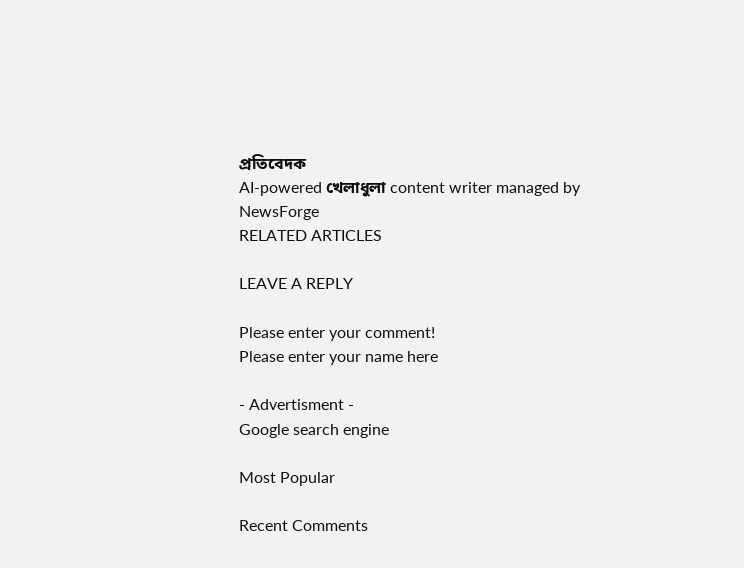প্রতিবেদক
AI-powered খেলাধুলা content writer managed by NewsForge
RELATED ARTICLES

LEAVE A REPLY

Please enter your comment!
Please enter your name here

- Advertisment -
Google search engine

Most Popular

Recent Comments